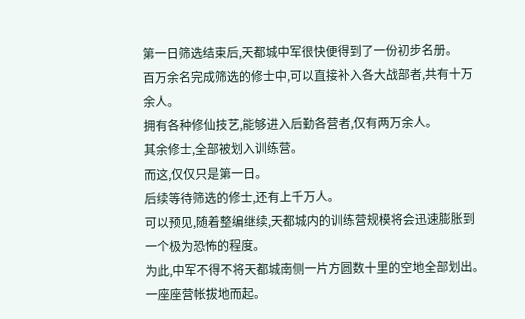第一日筛选结束后,天都城中军很快便得到了一份初步名册。
百万余名完成筛选的修士中,可以直接补入各大战部者,共有十万余人。
拥有各种修仙技艺,能够进入后勤各营者,仅有两万余人。
其余修士,全部被划入训练营。
而这,仅仅只是第一日。
后续等待筛选的修士,还有上千万人。
可以预见,随着整编继续,天都城内的训练营规模将会迅速膨胀到一个极为恐怖的程度。
为此,中军不得不将天都城南侧一片方圆数十里的空地全部划出。
一座座营帐拔地而起。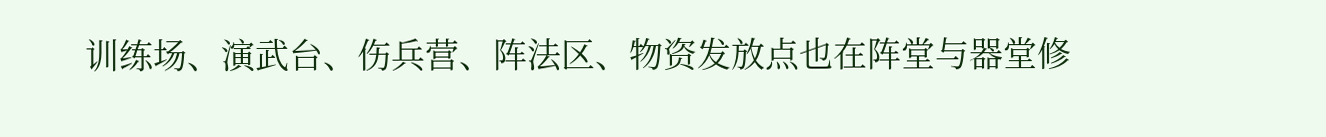训练场、演武台、伤兵营、阵法区、物资发放点也在阵堂与器堂修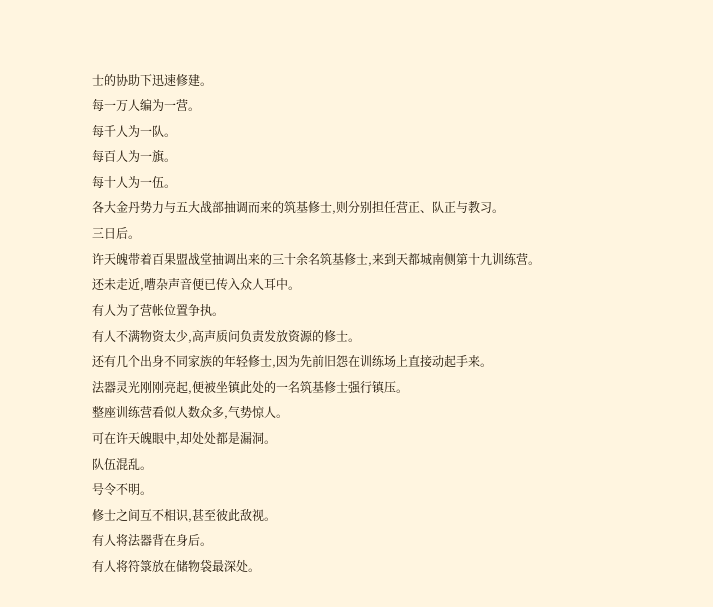士的协助下迅速修建。
每一万人编为一营。
每千人为一队。
每百人为一旗。
每十人为一伍。
各大金丹势力与五大战部抽调而来的筑基修士,则分别担任营正、队正与教习。
三日后。
许天魄带着百果盟战堂抽调出来的三十余名筑基修士,来到天都城南侧第十九训练营。
还未走近,嘈杂声音便已传入众人耳中。
有人为了营帐位置争执。
有人不满物资太少,高声质问负责发放资源的修士。
还有几个出身不同家族的年轻修士,因为先前旧怨在训练场上直接动起手来。
法器灵光刚刚亮起,便被坐镇此处的一名筑基修士强行镇压。
整座训练营看似人数众多,气势惊人。
可在许天魄眼中,却处处都是漏洞。
队伍混乱。
号令不明。
修士之间互不相识,甚至彼此敌视。
有人将法器背在身后。
有人将符箓放在储物袋最深处。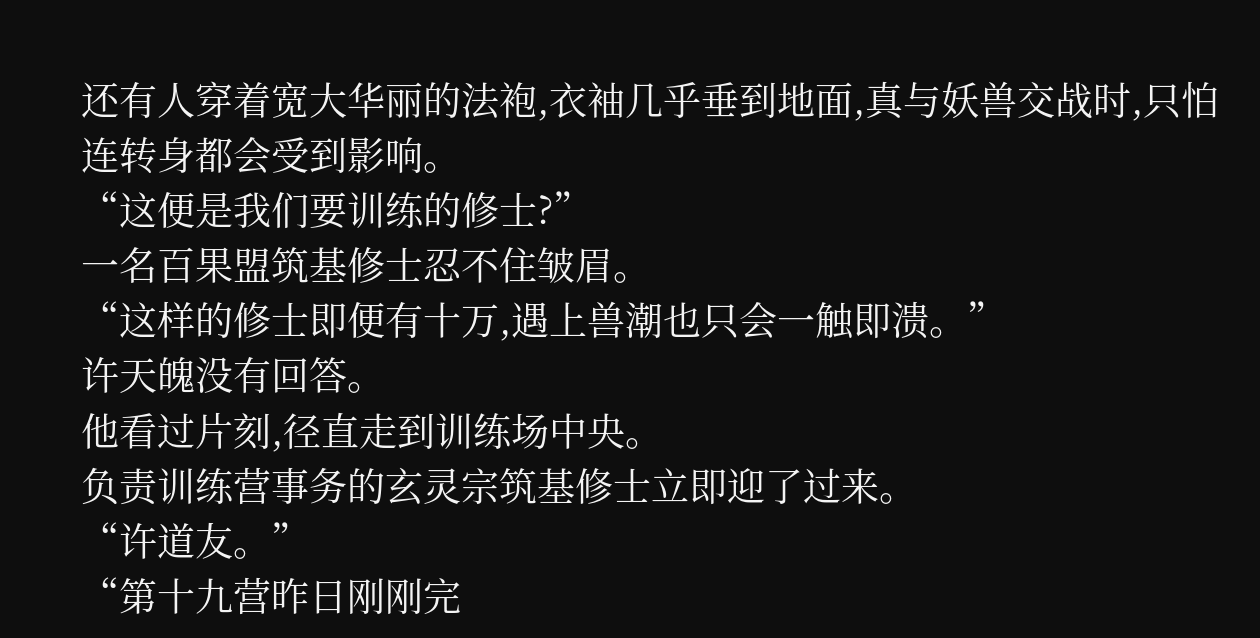还有人穿着宽大华丽的法袍,衣袖几乎垂到地面,真与妖兽交战时,只怕连转身都会受到影响。
“这便是我们要训练的修士?”
一名百果盟筑基修士忍不住皱眉。
“这样的修士即便有十万,遇上兽潮也只会一触即溃。”
许天魄没有回答。
他看过片刻,径直走到训练场中央。
负责训练营事务的玄灵宗筑基修士立即迎了过来。
“许道友。”
“第十九营昨日刚刚完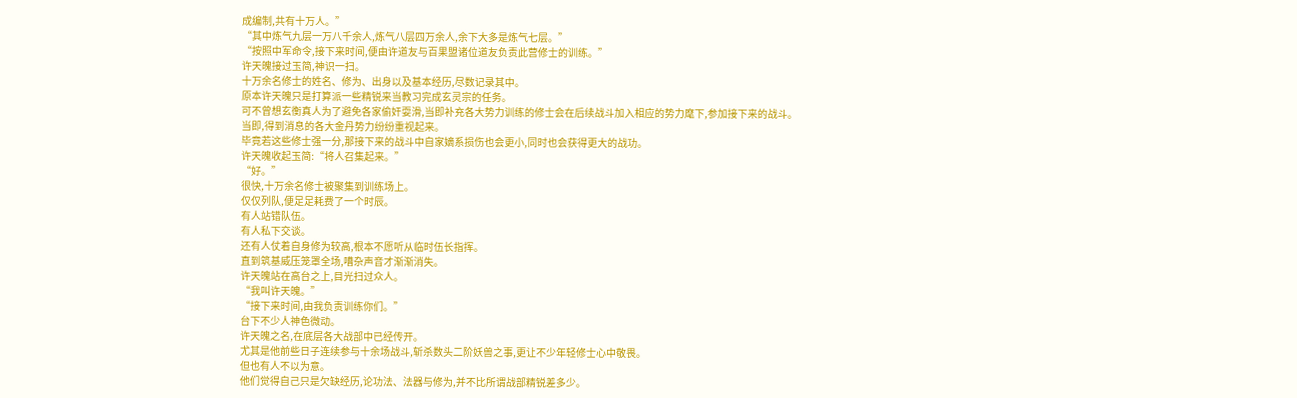成编制,共有十万人。”
“其中炼气九层一万八千余人,炼气八层四万余人,余下大多是炼气七层。”
“按照中军命令,接下来时间,便由许道友与百果盟诸位道友负责此营修士的训练。”
许天魄接过玉简,神识一扫。
十万余名修士的姓名、修为、出身以及基本经历,尽数记录其中。
原本许天魄只是打算派一些精锐来当教习完成玄灵宗的任务。
可不曾想玄衡真人为了避免各家偷奸耍滑,当即补充各大势力训练的修士会在后续战斗加入相应的势力麾下,参加接下来的战斗。
当即,得到消息的各大金丹势力纷纷重视起来。
毕竟若这些修士强一分,那接下来的战斗中自家嫡系损伤也会更小,同时也会获得更大的战功。
许天魄收起玉简:“将人召集起来。”
“好。”
很快,十万余名修士被聚集到训练场上。
仅仅列队,便足足耗费了一个时辰。
有人站错队伍。
有人私下交谈。
还有人仗着自身修为较高,根本不愿听从临时伍长指挥。
直到筑基威压笼罩全场,嘈杂声音才渐渐消失。
许天魄站在高台之上,目光扫过众人。
“我叫许天魄。”
“接下来时间,由我负责训练你们。”
台下不少人神色微动。
许天魄之名,在底层各大战部中已经传开。
尤其是他前些日子连续参与十余场战斗,斩杀数头二阶妖兽之事,更让不少年轻修士心中敬畏。
但也有人不以为意。
他们觉得自己只是欠缺经历,论功法、法器与修为,并不比所谓战部精锐差多少。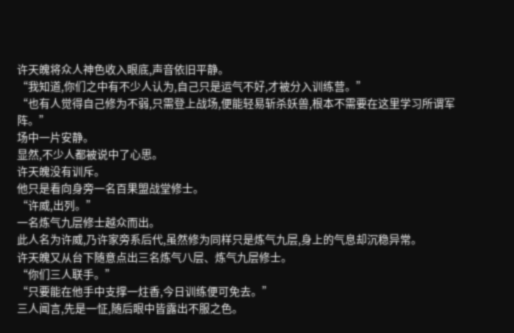许天魄将众人神色收入眼底,声音依旧平静。
“我知道,你们之中有不少人认为,自己只是运气不好,才被分入训练营。”
“也有人觉得自己修为不弱,只需登上战场,便能轻易斩杀妖兽,根本不需要在这里学习所谓军阵。”
场中一片安静。
显然,不少人都被说中了心思。
许天魄没有训斥。
他只是看向身旁一名百果盟战堂修士。
“许威,出列。”
一名炼气九层修士越众而出。
此人名为许威,乃许家旁系后代,虽然修为同样只是炼气九层,身上的气息却沉稳异常。
许天魄又从台下随意点出三名炼气八层、炼气九层修士。
“你们三人联手。”
“只要能在他手中支撑一炷香,今日训练便可免去。”
三人闻言,先是一怔,随后眼中皆露出不服之色。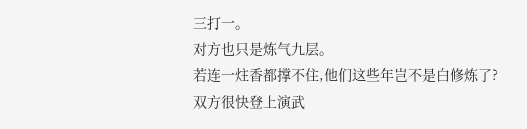三打一。
对方也只是炼气九层。
若连一炷香都撑不住,他们这些年岂不是白修炼了?
双方很快登上演武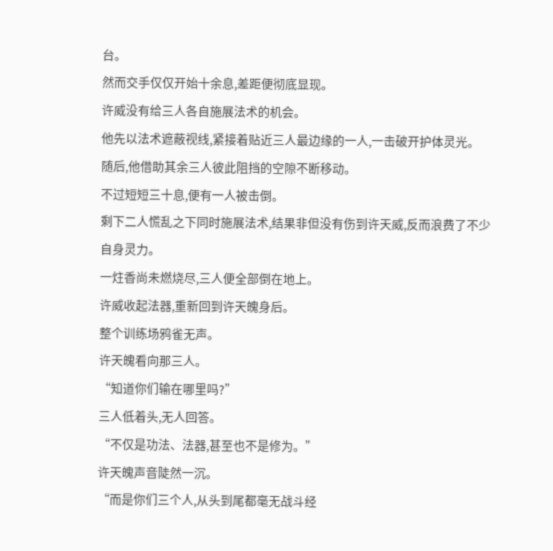台。
然而交手仅仅开始十余息,差距便彻底显现。
许威没有给三人各自施展法术的机会。
他先以法术遮蔽视线,紧接着贴近三人最边缘的一人,一击破开护体灵光。
随后,他借助其余三人彼此阻挡的空隙不断移动。
不过短短三十息,便有一人被击倒。
剩下二人慌乱之下同时施展法术,结果非但没有伤到许天威,反而浪费了不少自身灵力。
一炷香尚未燃烧尽,三人便全部倒在地上。
许威收起法器,重新回到许天魄身后。
整个训练场鸦雀无声。
许天魄看向那三人。
“知道你们输在哪里吗?”
三人低着头,无人回答。
“不仅是功法、法器,甚至也不是修为。”
许天魄声音陡然一沉。
“而是你们三个人,从头到尾都毫无战斗经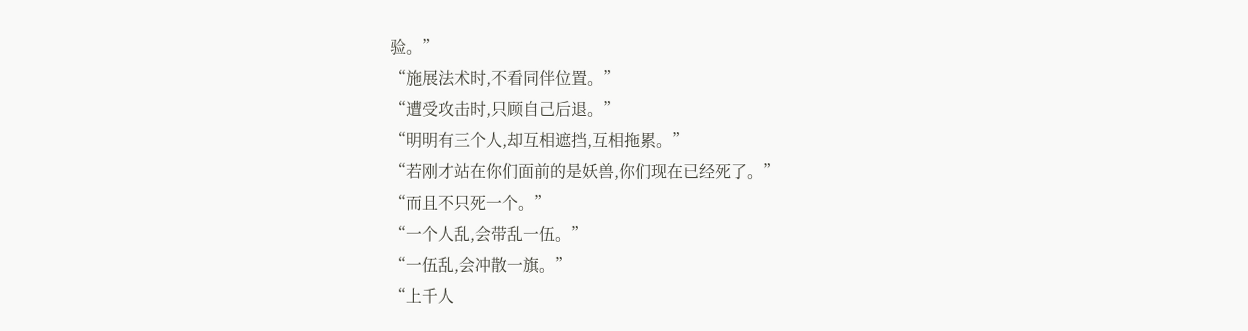验。”
“施展法术时,不看同伴位置。”
“遭受攻击时,只顾自己后退。”
“明明有三个人,却互相遮挡,互相拖累。”
“若刚才站在你们面前的是妖兽,你们现在已经死了。”
“而且不只死一个。”
“一个人乱,会带乱一伍。”
“一伍乱,会冲散一旗。”
“上千人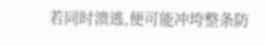若同时溃逃,便可能冲垮整条防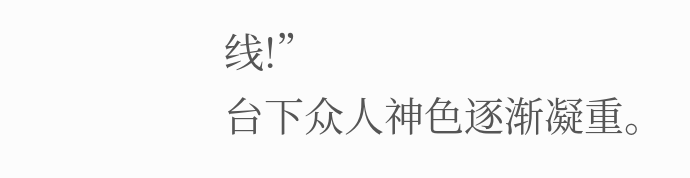线!”
台下众人神色逐渐凝重。